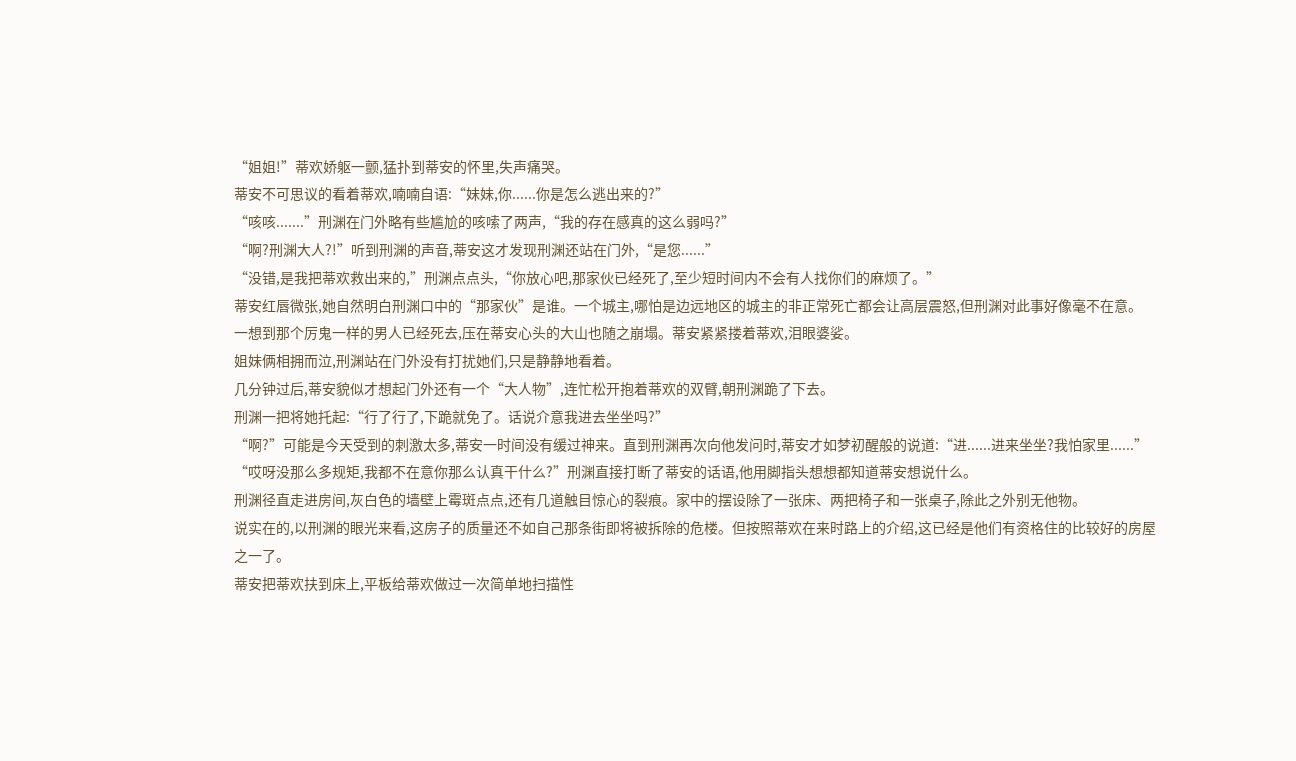“姐姐!”蒂欢娇躯一颤,猛扑到蒂安的怀里,失声痛哭。
蒂安不可思议的看着蒂欢,喃喃自语:“妹妹,你......你是怎么逃出来的?”
“咳咳.......”刑渊在门外略有些尴尬的咳嗦了两声,“我的存在感真的这么弱吗?”
“啊?刑渊大人?!”听到刑渊的声音,蒂安这才发现刑渊还站在门外,“是您......”
“没错,是我把蒂欢救出来的,”刑渊点点头,“你放心吧,那家伙已经死了,至少短时间内不会有人找你们的麻烦了。”
蒂安红唇微张,她自然明白刑渊口中的“那家伙”是谁。一个城主,哪怕是边远地区的城主的非正常死亡都会让高层震怒,但刑渊对此事好像毫不在意。
一想到那个厉鬼一样的男人已经死去,压在蒂安心头的大山也随之崩塌。蒂安紧紧搂着蒂欢,泪眼婆娑。
姐妹俩相拥而泣,刑渊站在门外没有打扰她们,只是静静地看着。
几分钟过后,蒂安貌似才想起门外还有一个“大人物”,连忙松开抱着蒂欢的双臂,朝刑渊跪了下去。
刑渊一把将她托起:“行了行了,下跪就免了。话说介意我进去坐坐吗?”
“啊?”可能是今天受到的刺激太多,蒂安一时间没有缓过神来。直到刑渊再次向他发问时,蒂安才如梦初醒般的说道:“进......进来坐坐?我怕家里......”
“哎呀没那么多规矩,我都不在意你那么认真干什么?”刑渊直接打断了蒂安的话语,他用脚指头想想都知道蒂安想说什么。
刑渊径直走进房间,灰白色的墙壁上霉斑点点,还有几道触目惊心的裂痕。家中的摆设除了一张床、两把椅子和一张桌子,除此之外别无他物。
说实在的,以刑渊的眼光来看,这房子的质量还不如自己那条街即将被拆除的危楼。但按照蒂欢在来时路上的介绍,这已经是他们有资格住的比较好的房屋之一了。
蒂安把蒂欢扶到床上,平板给蒂欢做过一次简单地扫描性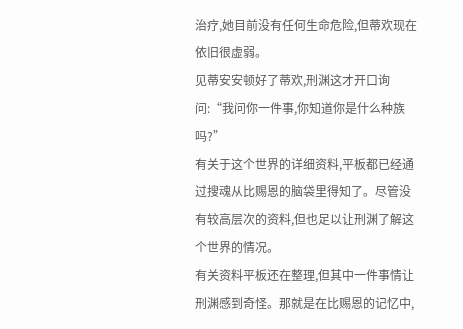治疗,她目前没有任何生命危险,但蒂欢现在依旧很虚弱。
见蒂安安顿好了蒂欢,刑渊这才开口询问:“我问你一件事,你知道你是什么种族吗?”
有关于这个世界的详细资料,平板都已经通过搜魂从比赐恩的脑袋里得知了。尽管没有较高层次的资料,但也足以让刑渊了解这个世界的情况。
有关资料平板还在整理,但其中一件事情让刑渊感到奇怪。那就是在比赐恩的记忆中,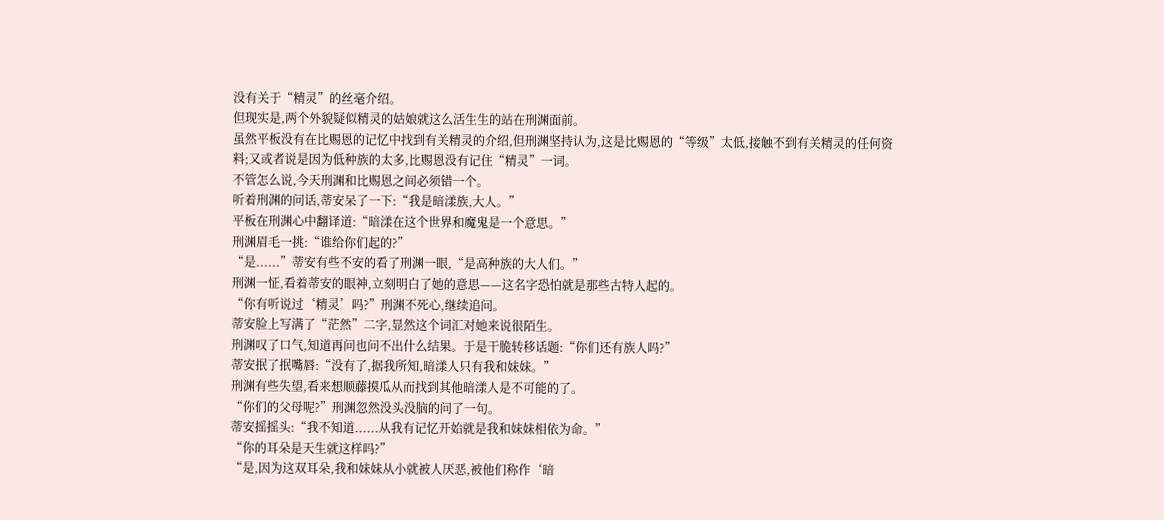没有关于“精灵”的丝毫介绍。
但现实是,两个外貌疑似精灵的姑娘就这么活生生的站在刑渊面前。
虽然平板没有在比赐恩的记忆中找到有关精灵的介绍,但刑渊坚持认为,这是比赐恩的“等级”太低,接触不到有关精灵的任何资料;又或者说是因为低种族的太多,比赐恩没有记住“精灵”一词。
不管怎么说,今天刑渊和比赐恩之间必须错一个。
听着刑渊的问话,蒂安呆了一下:“我是暗漾族,大人。”
平板在刑渊心中翻译道:“暗漾在这个世界和魔鬼是一个意思。”
刑渊眉毛一挑:“谁给你们起的?”
“是......”蒂安有些不安的看了刑渊一眼,“是高种族的大人们。”
刑渊一怔,看着蒂安的眼神,立刻明白了她的意思——这名字恐怕就是那些古特人起的。
“你有听说过‘精灵’吗?”刑渊不死心,继续追问。
蒂安脸上写满了“茫然”二字,显然这个词汇对她来说很陌生。
刑渊叹了口气,知道再问也问不出什么结果。于是干脆转移话题:“你们还有族人吗?”
蒂安抿了抿嘴唇:“没有了,据我所知,暗漾人只有我和妹妹。”
刑渊有些失望,看来想顺藤摸瓜从而找到其他暗漾人是不可能的了。
“你们的父母呢?”刑渊忽然没头没脑的问了一句。
蒂安摇摇头:“我不知道......从我有记忆开始就是我和妹妹相依为命。”
“你的耳朵是天生就这样吗?”
“是,因为这双耳朵,我和妹妹从小就被人厌恶,被他们称作‘暗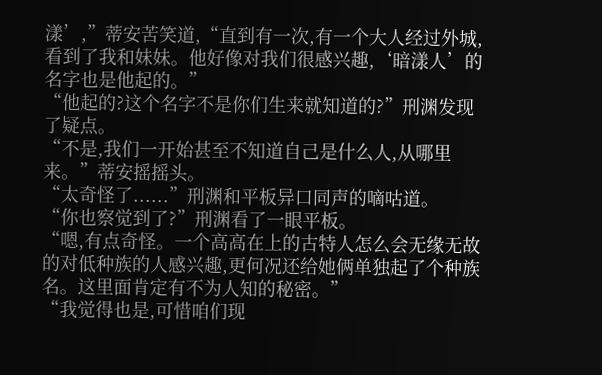漾’,”蒂安苦笑道,“直到有一次,有一个大人经过外城,看到了我和妹妹。他好像对我们很感兴趣,‘暗漾人’的名字也是他起的。”
“他起的?这个名字不是你们生来就知道的?”刑渊发现了疑点。
“不是,我们一开始甚至不知道自己是什么人,从哪里来。”蒂安摇摇头。
“太奇怪了......”刑渊和平板异口同声的嘀咕道。
“你也察觉到了?”刑渊看了一眼平板。
“嗯,有点奇怪。一个高高在上的古特人怎么会无缘无故的对低种族的人感兴趣,更何况还给她俩单独起了个种族名。这里面肯定有不为人知的秘密。”
“我觉得也是,可惜咱们现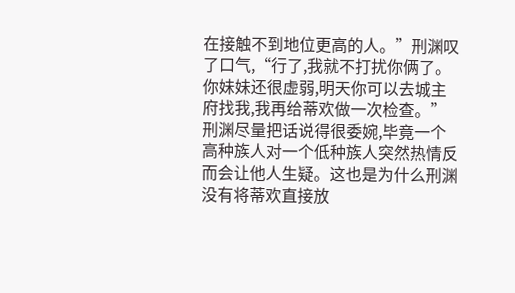在接触不到地位更高的人。”刑渊叹了口气,“行了,我就不打扰你俩了。你妹妹还很虚弱,明天你可以去城主府找我,我再给蒂欢做一次检查。”
刑渊尽量把话说得很委婉,毕竟一个高种族人对一个低种族人突然热情反而会让他人生疑。这也是为什么刑渊没有将蒂欢直接放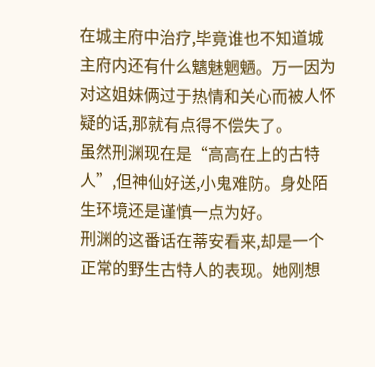在城主府中治疗,毕竟谁也不知道城主府内还有什么魑魅魍魉。万一因为对这姐妹俩过于热情和关心而被人怀疑的话,那就有点得不偿失了。
虽然刑渊现在是“高高在上的古特人”,但神仙好送,小鬼难防。身处陌生环境还是谨慎一点为好。
刑渊的这番话在蒂安看来,却是一个正常的野生古特人的表现。她刚想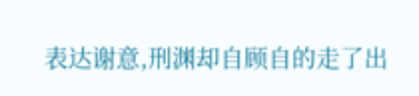表达谢意,刑渊却自顾自的走了出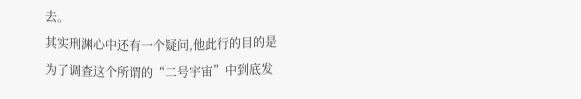去。
其实刑渊心中还有一个疑问,他此行的目的是为了调查这个所谓的“二号宇宙”中到底发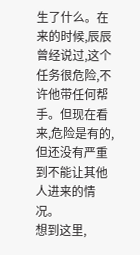生了什么。在来的时候,辰辰曾经说过,这个任务很危险,不许他带任何帮手。但现在看来,危险是有的,但还没有严重到不能让其他人进来的情况。
想到这里,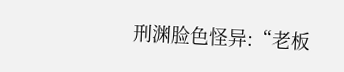刑渊脸色怪异:“老板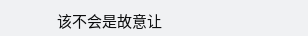该不会是故意让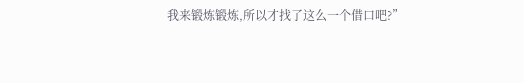我来锻炼锻炼,所以才找了这么一个借口吧?”